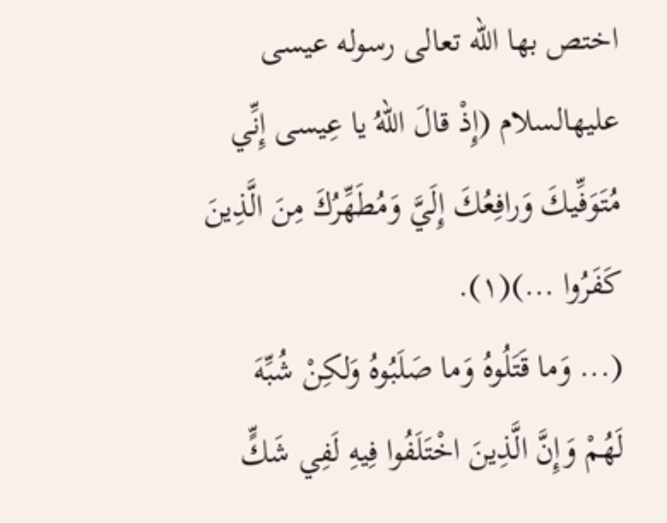اختص بها الله تعالى رسوله عيسى عليهالسلام (إِذْ قالَ اللهُ يا عِيسى إِنِّي مُتَوَفِّيكَ وَرافِعُكَ إِلَيَّ وَمُطَهِّرُكَ مِنَ الَّذِينَ كَفَرُوا ...)(١).
(... وَما قَتَلُوهُ وَما صَلَبُوهُ وَلكِنْ شُبِّهَ لَهُمْ وَإِنَّ الَّذِينَ اخْتَلَفُوا فِيهِ لَفِي شَكٍّ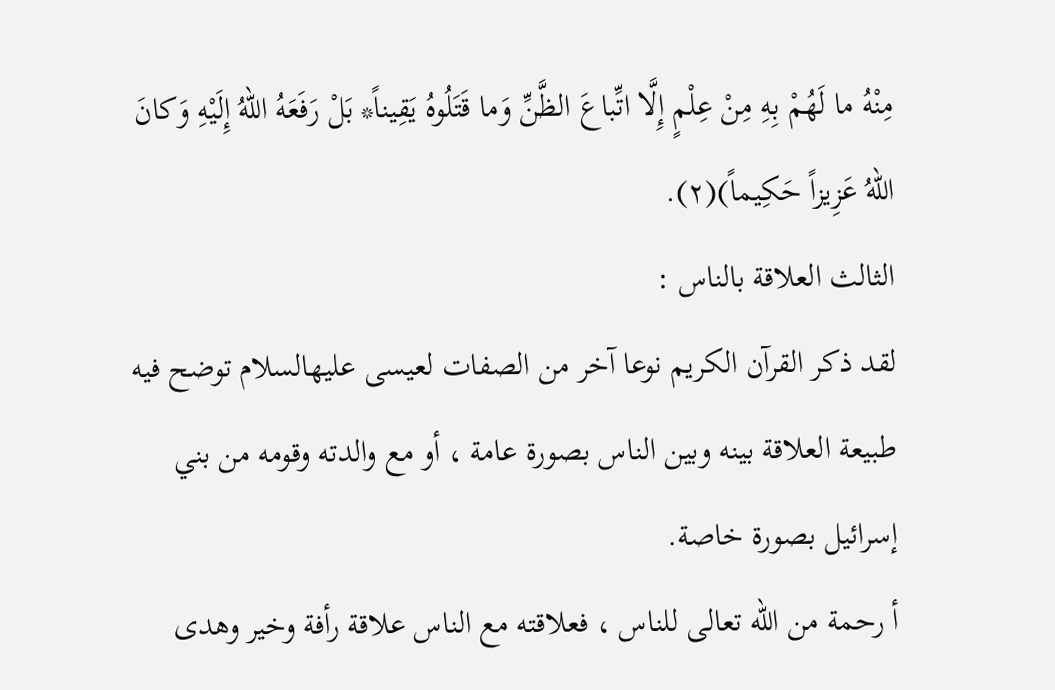مِنْهُ ما لَهُمْ بِهِ مِنْ عِلْمٍ إِلَّا اتِّباعَ الظَّنِّ وَما قَتَلُوهُ يَقِيناً* بَلْ رَفَعَهُ اللهُ إِلَيْهِ وَكانَ اللهُ عَزِيزاً حَكِيماً)(٢).
الثالث العلاقة بالناس :
لقد ذكر القرآن الكريم نوعا آخر من الصفات لعيسى عليهالسلام توضح فيه طبيعة العلاقة بينه وبين الناس بصورة عامة ، أو مع والدته وقومه من بني إسرائيل بصورة خاصة.
أ رحمة من الله تعالى للناس ، فعلاقته مع الناس علاقة رأفة وخير وهدى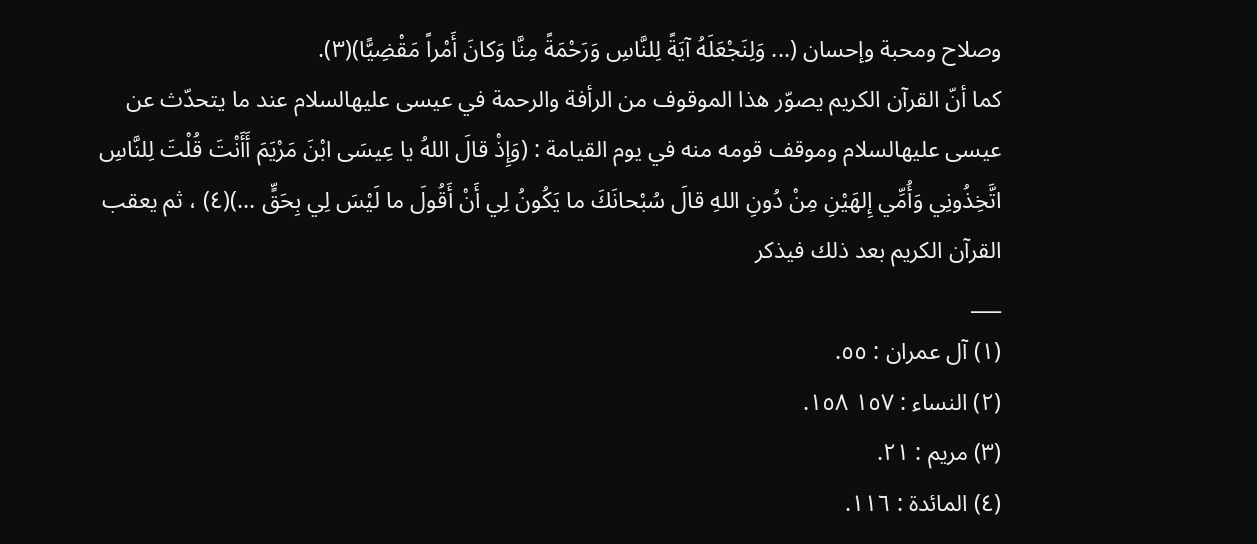وصلاح ومحبة وإحسان (... وَلِنَجْعَلَهُ آيَةً لِلنَّاسِ وَرَحْمَةً مِنَّا وَكانَ أَمْراً مَقْضِيًّا)(٣).
كما أنّ القرآن الكريم يصوّر هذا الموقوف من الرأفة والرحمة في عيسى عليهالسلام عند ما يتحدّث عن عيسى عليهالسلام وموقف قومه منه في يوم القيامة : (وَإِذْ قالَ اللهُ يا عِيسَى ابْنَ مَرْيَمَ أَأَنْتَ قُلْتَ لِلنَّاسِ اتَّخِذُونِي وَأُمِّي إِلهَيْنِ مِنْ دُونِ اللهِ قالَ سُبْحانَكَ ما يَكُونُ لِي أَنْ أَقُولَ ما لَيْسَ لِي بِحَقٍّ ...)(٤) ، ثم يعقب القرآن الكريم بعد ذلك فيذكر
___
(١) آل عمران : ٥٥.
(٢) النساء : ١٥٧ ١٥٨.
(٣) مريم : ٢١.
(٤) المائدة : ١١٦.